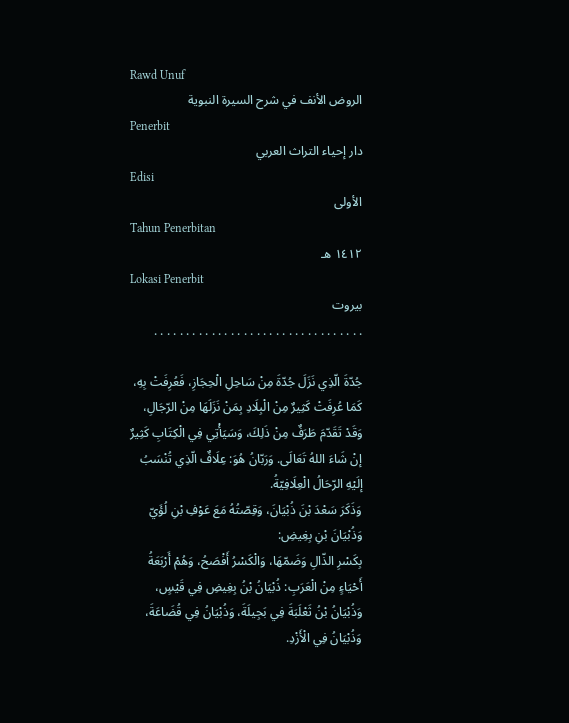Rawd Unuf
الروض الأنف في شرح السيرة النبوية
Penerbit
دار إحياء التراث العربي
Edisi
الأولى
Tahun Penerbitan
١٤١٢ هـ
Lokasi Penerbit
بيروت
. . . . . . . . . . . . . . . . . . . . . . . . . . . . . . . . .

جُدّةَ الّذِي نَزَلَ جُدّةَ مِنْ سَاحِلِ الْحِجَازِ، فَعُرِفَتْ بِهِ، كَمَا عُرِفَتْ كَثِيرٌ مِنْ الْبِلَادِ بِمَنْ نَزَلَهَا مِنْ الرّجَالِ، وَقَدْ تَقَدّمَ طَرَفٌ مِنْ ذَلِكَ، وَسَيَأْتِي فِي الْكِتَابِ كَثِيرٌ إنْ شَاءَ اللهُ تَعَالَى. وَرَبّانُ هُوَ: عِلَافٌ الّذِي تُنْسَبُ إلَيْهِ الرّحَالُ الْعِلَافِيّةُ.
وَذَكَرَ سَعْدَ بْنَ ذُبْيَانَ، وَقِصّتُهُ مَعَ عَوْفِ بْنِ لُؤَيّ وَذُبْيَانَ بْنِ بِغِيضِ:
بِكَسْرِ الذّالِ وَضَمّهَا، وَالْكَسْرُ أَفْصَحُ، وَهُمْ أَرْبَعَةُ أَحْيَاءٍ مِنْ الْعَرَبِ: ذُبْيَانُ بْنُ بِغِيضِ فِي قَيْسٍ، وَذُبْيَانُ بْنُ ثَعْلَبَةَ فِي بَجِيلَةَ، وَذُبْيَانُ فِي قُضَاعَةَ، وَذُبْيَانُ فِي الْأَزْدِ.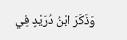وَذَكَرَ ابْنُ دُرَيْدٍ فِي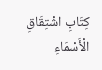كِتَابِ اشْتِقَاقِ الْأَسْمَاءِ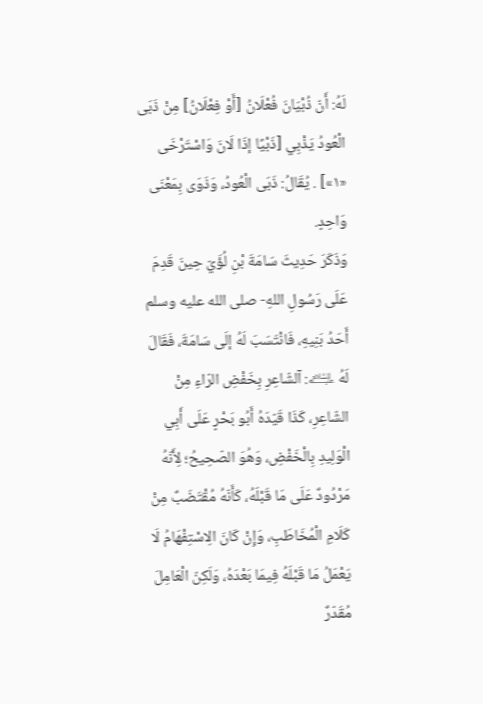لَهُ: أَنّ ذُبْيَانَ فُعْلَانُ [أَوْ فِعْلَانُ] مِنْ ذَبَى الْعُودُ يَذْبِي [ذَبْيًا إذَا لَانَ وَاسْتَرْخَى «١»] . يُقَالُ: ذَبَى الْعُودُ، وَذَوَى بِمَعْنَى وَاحِدٍ.
وَذَكَرَ حَدِيثَ سَامَةَ بْنِ لُؤَيّ حِينَ قَدِمَ عَلَى رَسُولِ اللهِ- صلى الله عليه وسلم أَحَدُ بَنِيهِ، فَانْتَسَبَ لَهُ إلَى سَامَةَ، فَقَالَ لَهُ ﵇: آلشّاعِرِ بِخَفْضِ الرّاءِ مِنْ الشّاعِرِ، كَذَا قَيّدَهُ أَبُو بَحْرٍ عَلَى أَبِي الْوَلِيدِ بِالْخَفْضِ، وَهُوَ الصّحِيحُ؛ لِأَنّهُ مَرْدُودٌ عَلَى مَا قَبْلَهُ، كَأَنّهُ مُقْتَضَبٌ مِنْ كَلَامِ الْمُخَاطَبِ، وَإِنْ كَانَ الِاسْتِفْهَامُ لَا يَعْمَلُ مَا قَبْلَهُ فِيمَا بَعْدَهُ، وَلَكِنّ الْعَامِلَ مُقَدّرٌ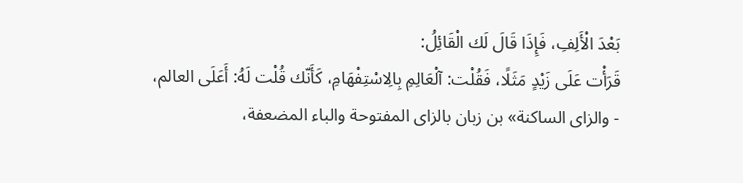بَعْدَ الْأَلِفِ، فَإِذَا قَالَ لَك الْقَائِلُ:
قَرَأْت عَلَى زَيْدٍ مَثَلًا، فَقُلْت: آلْعَالِمِ بِالِاسْتِفْهَامِ، كَأَنّك قُلْت لَهُ: أَعَلَى العالم،
- والزاى الساكنة» بن زبان بالزاى المفتوحة والباء المضعفة،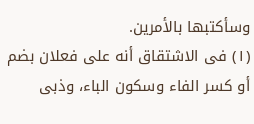وسأكتبها بالأمرين.
(١) فى الاشتقاق أنه على فعلان بضم أو كسر الفاء وسكون الباء، وذبى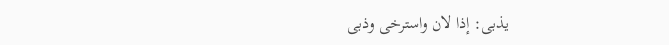يذبى: إذا لان واسترخى وذبى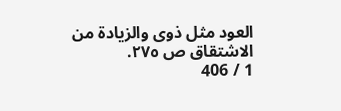العود مثل ذوى والزيادة من الاشتقاق ص ٢٧٥.
1 / 406